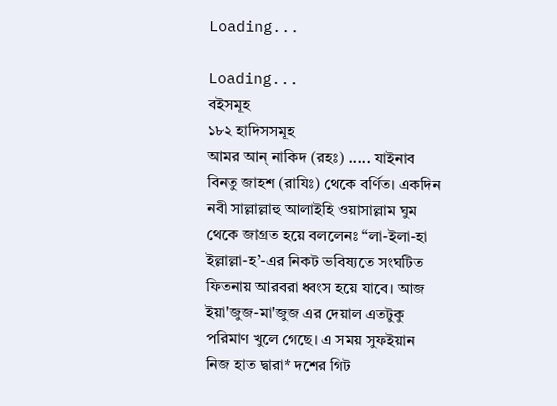Loading...

Loading...
বইসমূহ
১৮২ হাদিসসমূহ
আমর আন্ নাকিদ (রহঃ) ..... যাইনাব বিনতু জাহশ (রাযিঃ) থেকে বর্ণিত। একদিন নবী সাল্লাল্লাহু আলাইহি ওয়াসাল্লাম ঘুম থেকে জাগ্রত হয়ে বললেনঃ “লা-ইলা-হা ইল্লাল্লা-হ’-এর নিকট ভবিষ্যতে সংঘটিত ফিতনায় আরবরা ধ্বংস হয়ে যাবে। আজ ইয়া'জুজ-মা'জুজ এর দেয়াল এতটুকু পরিমাণ খুলে গেছে। এ সময় সুফইয়ান নিজ হাত দ্বারা* দশের গিট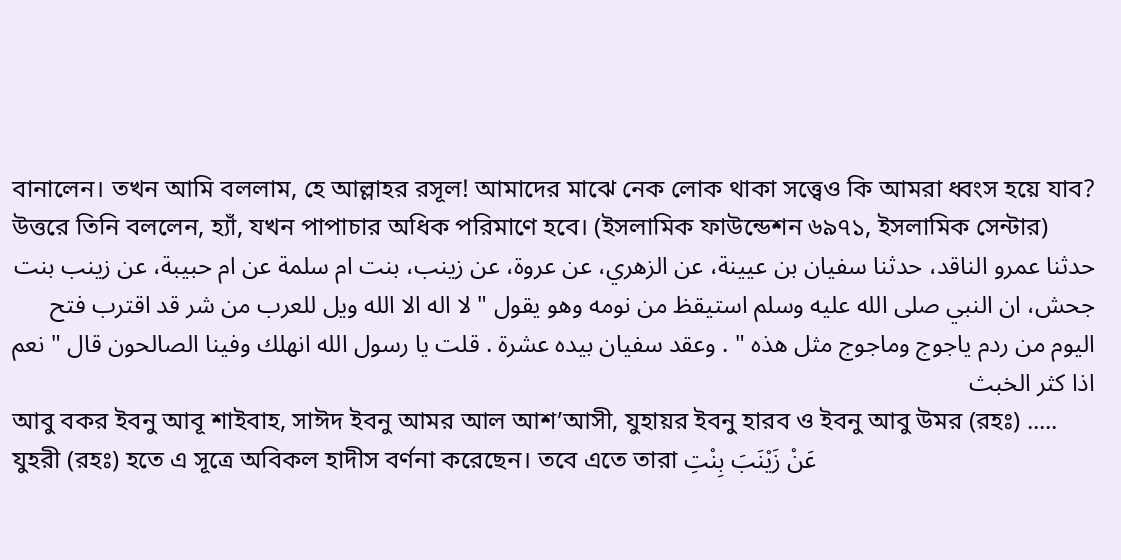বানালেন। তখন আমি বললাম, হে আল্লাহর রসূল! আমাদের মাঝে নেক লোক থাকা সত্ত্বেও কি আমরা ধ্বংস হয়ে যাব? উত্তরে তিনি বললেন, হ্যাঁ, যখন পাপাচার অধিক পরিমাণে হবে। (ইসলামিক ফাউন্ডেশন ৬৯৭১, ইসলামিক সেন্টার)
حدثنا عمرو الناقد، حدثنا سفيان بن عيينة، عن الزهري، عن عروة، عن زينب، بنت ام سلمة عن ام حبيبة، عن زينب بنت جحش، ان النبي صلى الله عليه وسلم استيقظ من نومه وهو يقول " لا اله الا الله ويل للعرب من شر قد اقترب فتح اليوم من ردم ياجوج وماجوج مثل هذه " . وعقد سفيان بيده عشرة . قلت يا رسول الله انهلك وفينا الصالحون قال " نعم اذا كثر الخبث
আবু বকর ইবনু আবূ শাইবাহ, সাঈদ ইবনু আমর আল আশ’আসী, যুহায়র ইবনু হারব ও ইবনু আবু উমর (রহঃ) ..... যুহরী (রহঃ) হতে এ সূত্রে অবিকল হাদীস বর্ণনা করেছেন। তবে এতে তারা عَنْ زَيْنَبَ بِنْتِ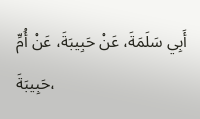أَبِي سَلَمَةَ، عَنْ حَبِيبَةَ، عَنْ أُمِّ حَبِيبَةَ،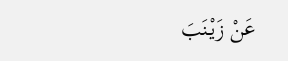عَنْ زَيْنَبَ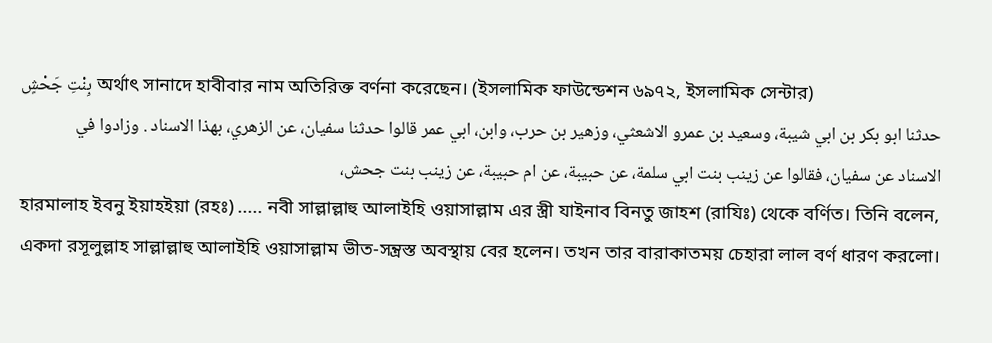بِنْتِ جَحْشٍ অর্থাৎ সানাদে হাবীবার নাম অতিরিক্ত বর্ণনা করেছেন। (ইসলামিক ফাউন্ডেশন ৬৯৭২, ইসলামিক সেন্টার)
حدثنا ابو بكر بن ابي شيبة، وسعيد بن عمرو الاشعثي، وزهير بن حرب، وابن، ابي عمر قالوا حدثنا سفيان، عن الزهري، بهذا الاسناد . وزادوا في الاسناد عن سفيان، فقالوا عن زينب بنت ابي سلمة، عن حبيبة، عن ام حبيبة، عن زينب بنت جحش،
হারমালাহ ইবনু ইয়াহইয়া (রহঃ) ..... নবী সাল্লাল্লাহু আলাইহি ওয়াসাল্লাম এর স্ত্রী যাইনাব বিনতু জাহশ (রাযিঃ) থেকে বর্ণিত। তিনি বলেন, একদা রসূলুল্লাহ সাল্লাল্লাহু আলাইহি ওয়াসাল্লাম ভীত-সন্ত্রস্ত অবস্থায় বের হলেন। তখন তার বারাকাতময় চেহারা লাল বর্ণ ধারণ করলো।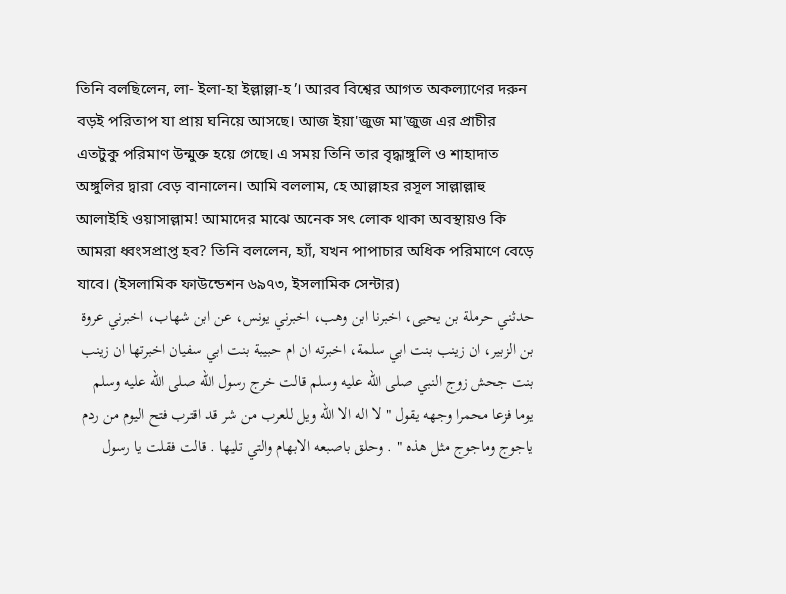তিনি বলছিলেন, লা- ইলা-হা ইল্লাল্লা-হ’। আরব বিশ্বের আগত অকল্যাণের দরুন বড়ই পরিতাপ যা প্রায় ঘনিয়ে আসছে। আজ ইয়া'জুজ মা'জুজ এর প্রাচীর এতটুকু পরিমাণ উন্মুক্ত হয়ে গেছে। এ সময় তিনি তার বৃদ্ধাঙ্গুলি ও শাহাদাত অঙ্গুলির দ্বারা বেড় বানালেন। আমি বললাম, হে আল্লাহর রসূল সাল্লাল্লাহু আলাইহি ওয়াসাল্লাম! আমাদের মাঝে অনেক সৎ লোক থাকা অবস্থায়ও কি আমরা ধ্বংসপ্রাপ্ত হব? তিনি বললেন, হ্যাঁ, যখন পাপাচার অধিক পরিমাণে বেড়ে যাবে। (ইসলামিক ফাউন্ডেশন ৬৯৭৩, ইসলামিক সেন্টার)
حدثني حرملة بن يحيى، اخبرنا ابن وهب، اخبرني يونس، عن ابن شهاب، اخبرني عروة بن الزبير، ان زينب بنت ابي سلمة، اخبرته ان ام حبيبة بنت ابي سفيان اخبرتها ان زينب بنت جحش زوج النبي صلى الله عليه وسلم قالت خرج رسول الله صلى الله عليه وسلم يوما فزعا محمرا وجهه يقول " لا اله الا الله ويل للعرب من شر قد اقترب فتح اليوم من ردم ياجوج وماجوج مثل هذه " . وحلق باصبعه الابهام والتي تليها . قالت فقلت يا رسول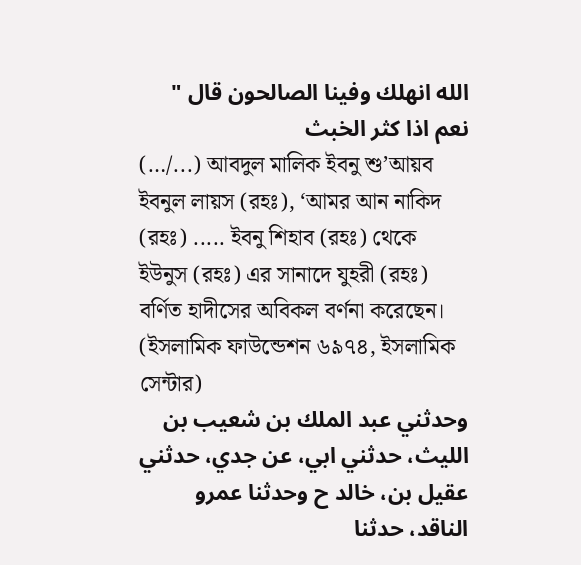الله انهلك وفينا الصالحون قال " نعم اذا كثر الخبث
(…/...) আবদুল মালিক ইবনু শু’আয়ব ইবনুল লায়স (রহঃ), ‘আমর আন নাকিদ (রহঃ) ..... ইবনু শিহাব (রহঃ) থেকে ইউনুস (রহঃ) এর সানাদে যুহরী (রহঃ) বর্ণিত হাদীসের অবিকল বর্ণনা করেছেন। (ইসলামিক ফাউন্ডেশন ৬৯৭৪, ইসলামিক সেন্টার)
وحدثني عبد الملك بن شعيب بن الليث، حدثني ابي، عن جدي، حدثني عقيل بن، خالد ح وحدثنا عمرو الناقد، حدثنا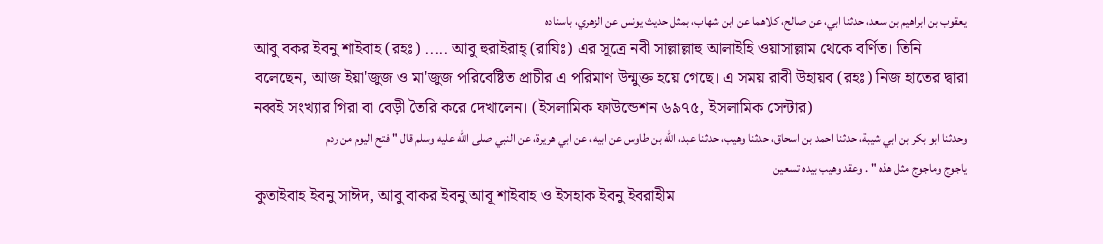يعقوب بن ابراهيم بن سعد، حدثنا ابي، عن صالح، كلاهما عن ابن شهاب، بمثل حديث يونس عن الزهري، باسناده
আবু বকর ইবনু শাইবাহ (রহঃ) ..... আবু হুরাইরাহ্ (রাযিঃ) এর সূত্রে নবী সাল্লাল্লাহু আলাইহি ওয়াসাল্লাম থেকে বর্ণিত। তিনি বলেছেন, আজ ইয়া'জুজ ও মা'জুজ পরিবেষ্টিত প্রাচীর এ পরিমাণ উন্মুক্ত হয়ে গেছে। এ সময় রাবী উহায়ব (রহঃ) নিজ হাতের দ্বারা নব্বই সংখ্যার গিরা বা বেড়ী তৈরি করে দেখালেন। (ইসলামিক ফাউন্ডেশন ৬৯৭৫, ইসলামিক সেন্টার)
وحدثنا ابو بكر بن ابي شيبة، حدثنا احمد بن اسحاق، حدثنا وهيب، حدثنا عبد، الله بن طاوس عن ابيه، عن ابي هريرة، عن النبي صلى الله عليه وسلم قال " فتح اليوم من ردم ياجوج وماجوج مثل هذه " . وعقد وهيب بيده تسعين
কুতাইবাহ ইবনু সাঈদ, আবু বাকর ইবনু আবূ শাইবাহ ও ইসহাক ইবনু ইবরাহীম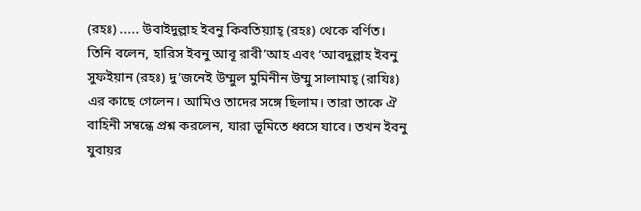(রহঃ) ..... উবাইদুল্লাহ ইবনু কিবতিয়্যাহ্ (রহঃ) থেকে বর্ণিত। তিনি বলেন, হারিস ইবনু আবূ রাবী’আহ এবং ‘আবদুল্লাহ ইবনু সুফইয়ান (রহঃ) দু’জনেই উম্মুল মুমিনীন উম্মু সালামাহ্ (রাযিঃ) এর কাছে গেলেন। আমিও তাদের সঙ্গে ছিলাম। তারা তাকে ঐ বাহিনী সম্বন্ধে প্রশ্ন করলেন, যারা ভূমিতে ধ্বসে যাবে। তখন ইবনু যুবায়র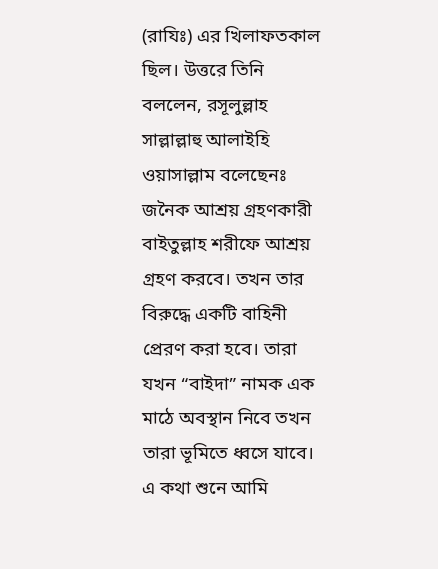(রাযিঃ) এর খিলাফতকাল ছিল। উত্তরে তিনি বললেন, রসূলুল্লাহ সাল্লাল্লাহু আলাইহি ওয়াসাল্লাম বলেছেনঃ জনৈক আশ্রয় গ্রহণকারী বাইতুল্লাহ শরীফে আশ্রয় গ্রহণ করবে। তখন তার বিরুদ্ধে একটি বাহিনী প্রেরণ করা হবে। তারা যখন “বাইদা” নামক এক মাঠে অবস্থান নিবে তখন তারা ভূমিতে ধ্বসে যাবে। এ কথা শুনে আমি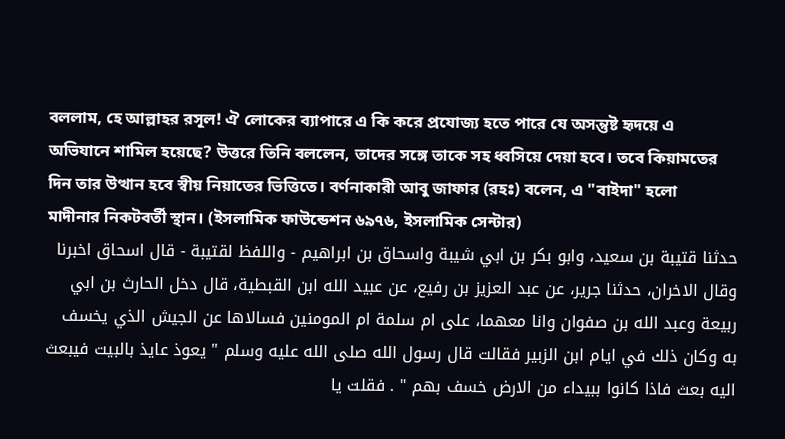বললাম, হে আল্লাহর রসূল! ঐ লোকের ব্যাপারে এ কি করে প্রযোজ্য হতে পারে যে অসন্তুষ্ট হৃদয়ে এ অভিযানে শামিল হয়েছে? উত্তরে তিনি বললেন, তাদের সঙ্গে তাকে সহ ধ্বসিয়ে দেয়া হবে। তবে কিয়ামতের দিন তার উত্থান হবে স্বীয় নিয়াতের ভিত্তিতে। বর্ণনাকারী আবু জাফার (রহঃ) বলেন, এ "বাইদা" হলো মাদীনার নিকটবর্তী স্থান। (ইসলামিক ফাউন্ডেশন ৬৯৭৬, ইসলামিক সেন্টার)
حدثنا قتيبة بن سعيد، وابو بكر بن ابي شيبة واسحاق بن ابراهيم - واللفظ لقتيبة - قال اسحاق اخبرنا وقال الاخران، حدثنا جرير، عن عبد العزيز بن رفيع، عن عبيد الله ابن القبطية، قال دخل الحارث بن ابي ربيعة وعبد الله بن صفوان وانا معهما، على ام سلمة ام المومنين فسالاها عن الجيش الذي يخسف به وكان ذلك في ايام ابن الزبير فقالت قال رسول الله صلى الله عليه وسلم " يعوذ عايذ بالبيت فيبعث اليه بعث فاذا كانوا ببيداء من الارض خسف بهم " . فقلت يا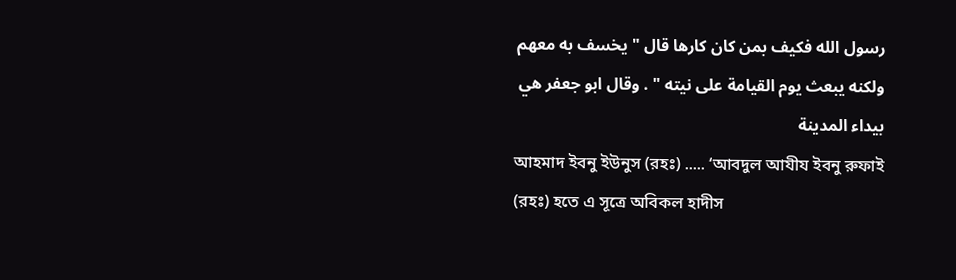رسول الله فكيف بمن كان كارها قال " يخسف به معهم ولكنه يبعث يوم القيامة على نيته " . وقال ابو جعفر هي بيداء المدينة
আহমাদ ইবনু ইউনুস (রহঃ) ..... ‘আবদুল আযীয ইবনু রুফাই (রহঃ) হতে এ সূত্রে অবিকল হাদীস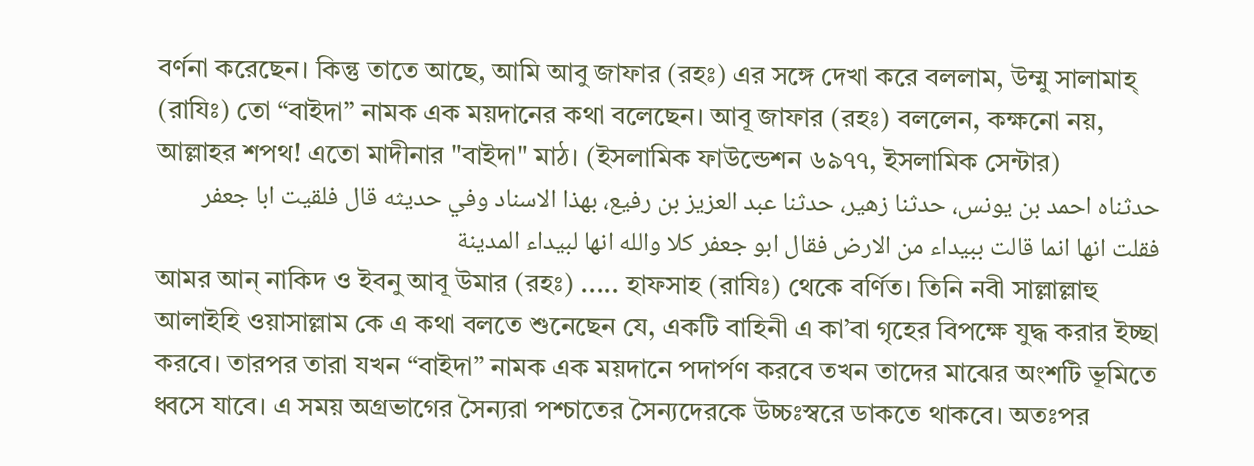বর্ণনা করেছেন। কিন্তু তাতে আছে, আমি আবু জাফার (রহঃ) এর সঙ্গে দেখা করে বললাম, উম্মু সালামাহ্ (রাযিঃ) তো “বাইদা” নামক এক ময়দানের কথা বলেছেন। আবূ জাফার (রহঃ) বললেন, কক্ষনো নয়, আল্লাহর শপথ! এতো মাদীনার "বাইদা" মাঠ। (ইসলামিক ফাউন্ডেশন ৬৯৭৭, ইসলামিক সেন্টার)
حدثناه احمد بن يونس، حدثنا زهير، حدثنا عبد العزيز بن رفيع، بهذا الاسناد وفي حديثه قال فلقيت ابا جعفر فقلت انها انما قالت ببيداء من الارض فقال ابو جعفر كلا والله انها لبيداء المدينة
আমর আন্ নাকিদ ও ইবনু আবূ উমার (রহঃ) ..... হাফসাহ (রাযিঃ) থেকে বর্ণিত। তিনি নবী সাল্লাল্লাহু আলাইহি ওয়াসাল্লাম কে এ কথা বলতে শুনেছেন যে, একটি বাহিনী এ কা’বা গৃহের বিপক্ষে যুদ্ধ করার ইচ্ছা করবে। তারপর তারা যখন “বাইদা” নামক এক ময়দানে পদার্পণ করবে তখন তাদের মাঝের অংশটি ভূমিতে ধ্বসে যাবে। এ সময় অগ্রভাগের সৈন্যরা পশ্চাতের সৈন্যদেরকে উচ্চঃস্বরে ডাকতে থাকবে। অতঃপর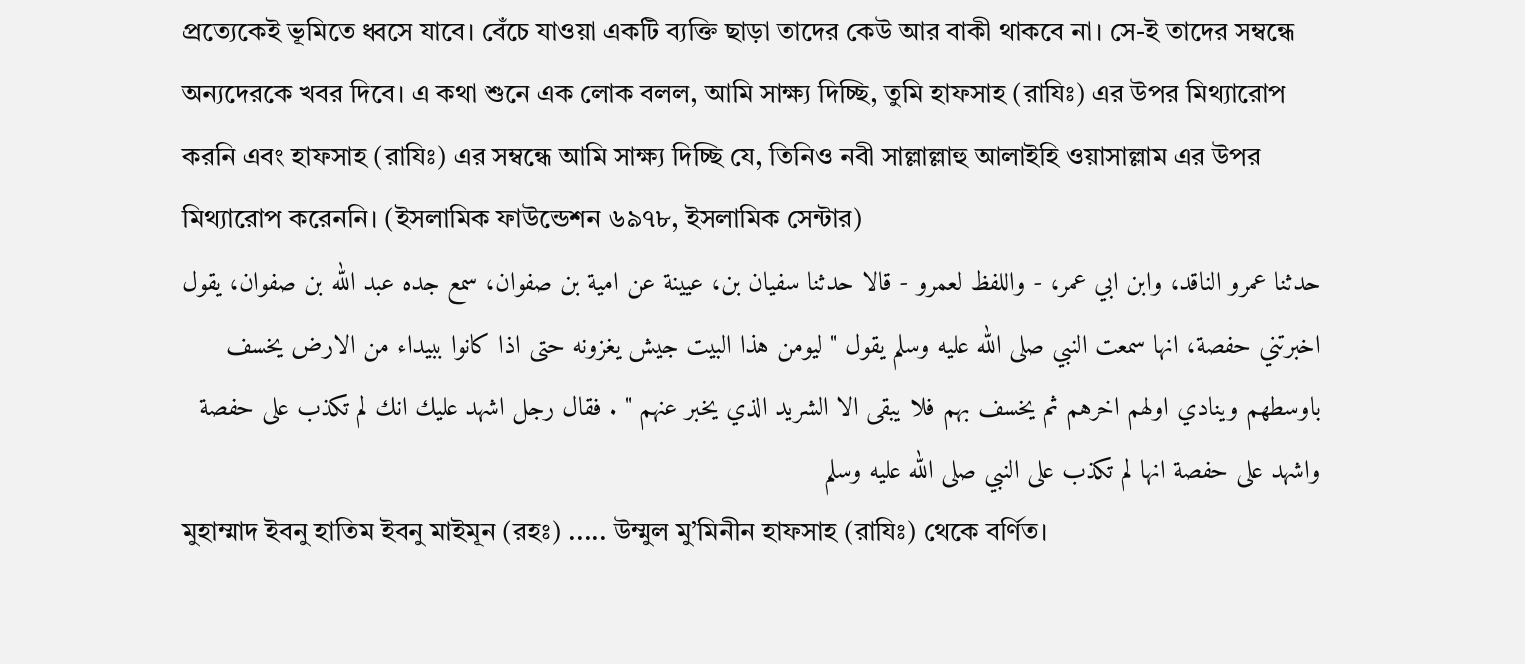প্রত্যেকেই ভূমিতে ধ্বসে যাবে। বেঁচে যাওয়া একটি ব্যক্তি ছাড়া তাদের কেউ আর বাকী থাকবে না। সে-ই তাদের সম্বন্ধে অন্যদেরকে খবর দিবে। এ কথা শুনে এক লোক বলল, আমি সাক্ষ্য দিচ্ছি, তুমি হাফসাহ (রাযিঃ) এর উপর মিথ্যারোপ করনি এবং হাফসাহ (রাযিঃ) এর সম্বন্ধে আমি সাক্ষ্য দিচ্ছি যে, তিনিও নবী সাল্লাল্লাহু আলাইহি ওয়াসাল্লাম এর উপর মিথ্যারোপ করেননি। (ইসলামিক ফাউন্ডেশন ৬৯৭৮, ইসলামিক সেন্টার)
حدثنا عمرو الناقد، وابن ابي عمر، - واللفظ لعمرو - قالا حدثنا سفيان بن، عيينة عن امية بن صفوان، سمع جده عبد الله بن صفوان، يقول اخبرتني حفصة، انها سمعت النبي صلى الله عليه وسلم يقول " ليومن هذا البيت جيش يغزونه حتى اذا كانوا ببيداء من الارض يخسف باوسطهم وينادي اولهم اخرهم ثم يخسف بهم فلا يبقى الا الشريد الذي يخبر عنهم " . فقال رجل اشهد عليك انك لم تكذب على حفصة واشهد على حفصة انها لم تكذب على النبي صلى الله عليه وسلم
মুহাম্মাদ ইবনু হাতিম ইবনু মাইমূন (রহঃ) ..... উম্মুল মু’মিনীন হাফসাহ (রাযিঃ) থেকে বর্ণিত।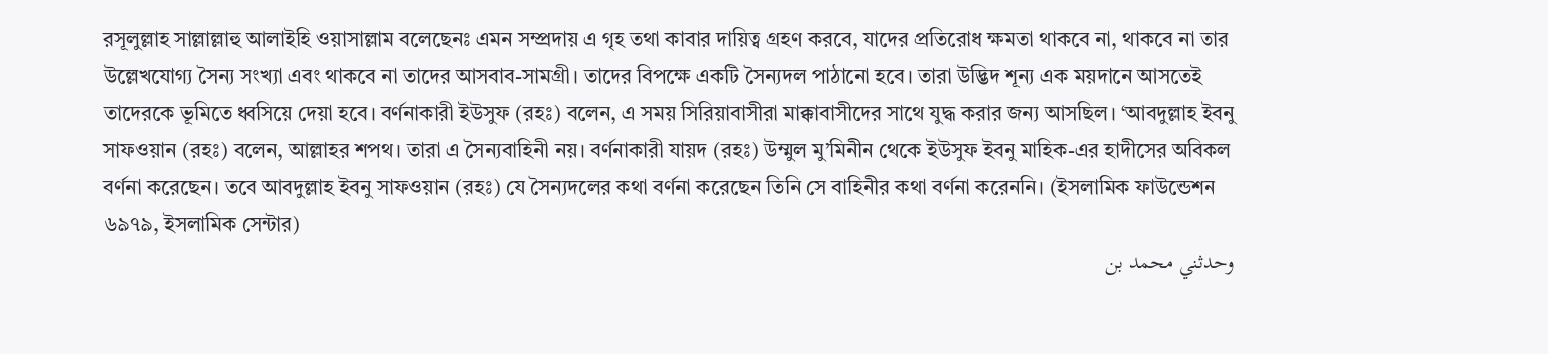রসূলুল্লাহ সাল্লাল্লাহু আলাইহি ওয়াসাল্লাম বলেছেনঃ এমন সম্প্রদায় এ গৃহ তথা কাবার দায়িত্ব গ্রহণ করবে, যাদের প্রতিরোধ ক্ষমতা থাকবে না, থাকবে না তার উল্লেখযোগ্য সৈন্য সংখ্যা এবং থাকবে না তাদের আসবাব-সামগ্রী। তাদের বিপক্ষে একটি সৈন্যদল পাঠানো হবে। তারা উদ্ভিদ শূন্য এক ময়দানে আসতেই তাদেরকে ভূমিতে ধ্বসিয়ে দেয়া হবে। বর্ণনাকারী ইউসুফ (রহঃ) বলেন, এ সময় সিরিয়াবাসীরা মাক্কাবাসীদের সাথে যুদ্ধ করার জন্য আসছিল। ‘আবদুল্লাহ ইবনু সাফওয়ান (রহঃ) বলেন, আল্লাহর শপথ। তারা এ সৈন্যবাহিনী নয়। বর্ণনাকারী যায়দ (রহঃ) উম্মুল মু’মিনীন থেকে ইউসুফ ইবনু মাহিক-এর হাদীসের অবিকল বর্ণনা করেছেন। তবে আবদুল্লাহ ইবনু সাফওয়ান (রহঃ) যে সৈন্যদলের কথা বর্ণনা করেছেন তিনি সে বাহিনীর কথা বর্ণনা করেননি। (ইসলামিক ফাউন্ডেশন ৬৯৭৯, ইসলামিক সেন্টার)
وحدثني محمد بن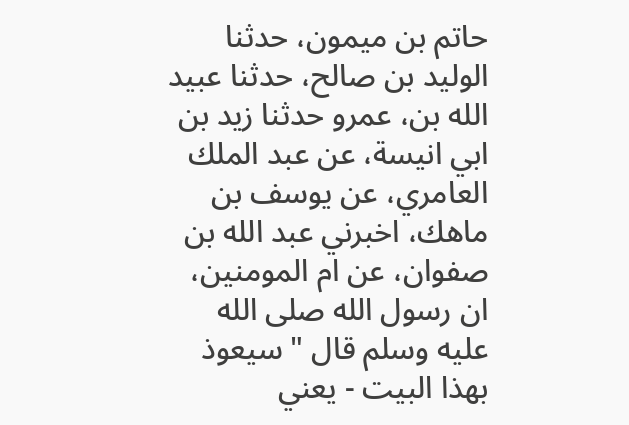حاتم بن ميمون، حدثنا الوليد بن صالح، حدثنا عبيد الله بن، عمرو حدثنا زيد بن ابي انيسة، عن عبد الملك العامري، عن يوسف بن ماهك، اخبرني عبد الله بن صفوان، عن ام المومنين، ان رسول الله صلى الله عليه وسلم قال " سيعوذ بهذا البيت - يعني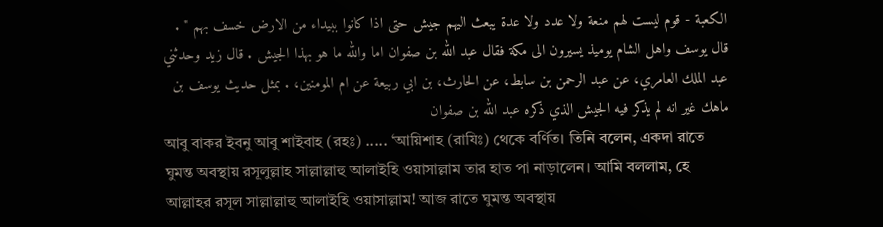الكعبة - قوم ليست لهم منعة ولا عدد ولا عدة يبعث اليهم جيش حتى اذا كانوا ببيداء من الارض خسف بهم " . قال يوسف واهل الشام يوميذ يسيرون الى مكة فقال عبد الله بن صفوان اما والله ما هو بهذا الجيش . قال زيد وحدثني عبد الملك العامري، عن عبد الرحمن بن سابط، عن الحارث، بن ابي ربيعة عن ام المومنين، . بمثل حديث يوسف بن ماهك غير انه لم يذكر فيه الجيش الذي ذكره عبد الله بن صفوان
আবু বাকর ইবনু আবু শাইবাহ (রহঃ) ..... ‘আয়িশাহ (রাযিঃ) থেকে বর্ণিত। তিনি বলেন, একদা রাতে ঘুমন্ত অবস্থায় রসূলুল্লাহ সাল্লাল্লাহু আলাইহি ওয়াসাল্লাম তার হাত পা নাড়ালেন। আমি বললাম, হে আল্লাহর রসূল সাল্লাল্লাহু আলাইহি ওয়াসাল্লাম! আজ রাতে ঘুমন্ত অবস্থায়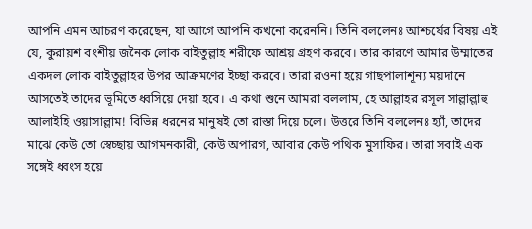আপনি এমন আচরণ করেছেন, যা আগে আপনি কখনো করেননি। তিনি বললেনঃ আশ্চর্যের বিষয় এই যে, কুরায়শ বংশীয় জনৈক লোক বাইতুল্লাহ শরীফে আশ্রয় গ্রহণ করবে। তার কারণে আমার উম্মাতের একদল লোক বাইতুল্লাহর উপর আক্রমণের ইচ্ছা করবে। তারা রওনা হয়ে গাছপালাশূন্য ময়দানে আসতেই তাদের ভূমিতে ধ্বসিয়ে দেয়া হবে। এ কথা শুনে আমরা বললাম, হে আল্লাহর রসূল সাল্লাল্লাহু আলাইহি ওয়াসাল্লাম! বিভিন্ন ধরনের মানুষই তো রাস্তা দিয়ে চলে। উত্তরে তিনি বললেনঃ হ্যাঁ, তাদের মাঝে কেউ তো স্বেচ্ছায় আগমনকারী, কেউ অপারগ, আবার কেউ পথিক মুসাফির। তারা সবাই এক সঙ্গেই ধ্বংস হয়ে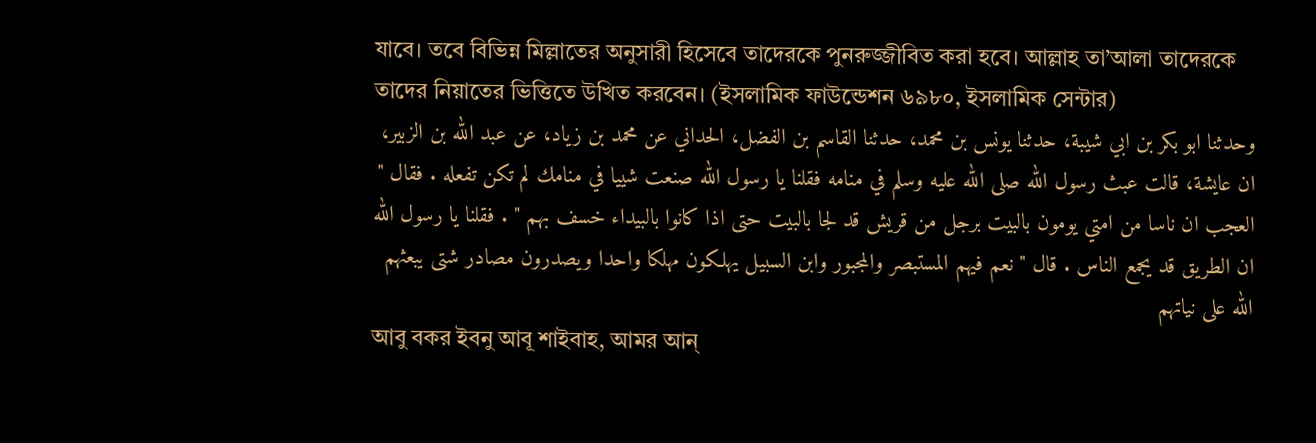যাবে। তবে বিভিন্ন মিল্লাতের অনুসারী হিসেবে তাদেরকে পুনরুজ্জীবিত করা হবে। আল্লাহ তা’আলা তাদেরকে তাদের নিয়াতের ভিত্তিতে উখিত করবেন। (ইসলামিক ফাউন্ডেশন ৬৯৮০, ইসলামিক সেন্টার)
وحدثنا ابو بكر بن ابي شيبة، حدثنا يونس بن محمد، حدثنا القاسم بن الفضل، الحداني عن محمد بن زياد، عن عبد الله بن الزبير، ان عايشة، قالت عبث رسول الله صلى الله عليه وسلم في منامه فقلنا يا رسول الله صنعت شييا في منامك لم تكن تفعله . فقال " العجب ان ناسا من امتي يومون بالبيت برجل من قريش قد لجا بالبيت حتى اذا كانوا بالبيداء خسف بهم " . فقلنا يا رسول الله ان الطريق قد يجمع الناس . قال " نعم فيهم المستبصر والمجبور وابن السبيل يهلكون مهلكا واحدا ويصدرون مصادر شتى يبعثهم الله على نياتهم
আবু বকর ইবনু আবূ শাইবাহ, আমর আন্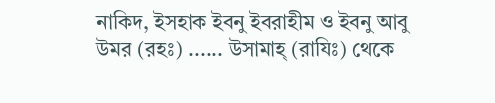নাকিদ, ইসহাক ইবনু ইবরাহীম ও ইবনু আবু উমর (রহঃ) ...... উসামাহ্ (রাযিঃ) থেকে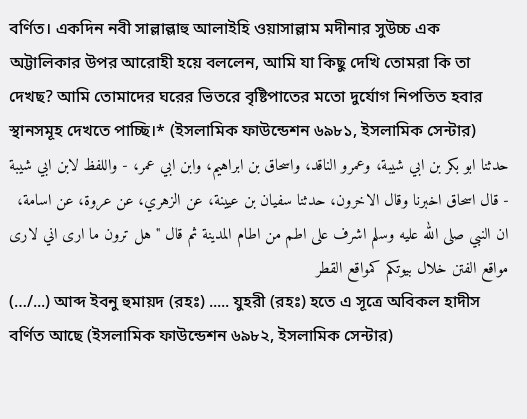বর্ণিত। একদিন নবী সাল্লাল্লাহু আলাইহি ওয়াসাল্লাম মদীনার সুউচ্চ এক অট্টালিকার উপর আরোহী হয়ে বললেন, আমি যা কিছু দেখি তোমরা কি তা দেখছ? আমি তোমাদের ঘরের ভিতরে বৃষ্টিপাতের মতো দুর্যোগ নিপতিত হবার স্থানসমূহ দেখতে পাচ্ছি।* (ইসলামিক ফাউন্ডেশন ৬৯৮১, ইসলামিক সেন্টার)
حدثنا ابو بكر بن ابي شيبة، وعمرو الناقد، واسحاق بن ابراهيم، وابن ابي عمر، - واللفظ لابن ابي شيبة - قال اسحاق اخبرنا وقال الاخرون، حدثنا سفيان بن عيينة، عن الزهري، عن عروة، عن اسامة، ان النبي صلى الله عليه وسلم اشرف على اطم من اطام المدينة ثم قال " هل ترون ما ارى اني لارى مواقع الفتن خلال بيوتكم كمواقع القطر
(…/...) আব্দ ইবনু হুমায়দ (রহঃ) ..... যুহরী (রহঃ) হতে এ সূত্রে অবিকল হাদীস বর্ণিত আছে (ইসলামিক ফাউন্ডেশন ৬৯৮২, ইসলামিক সেন্টার)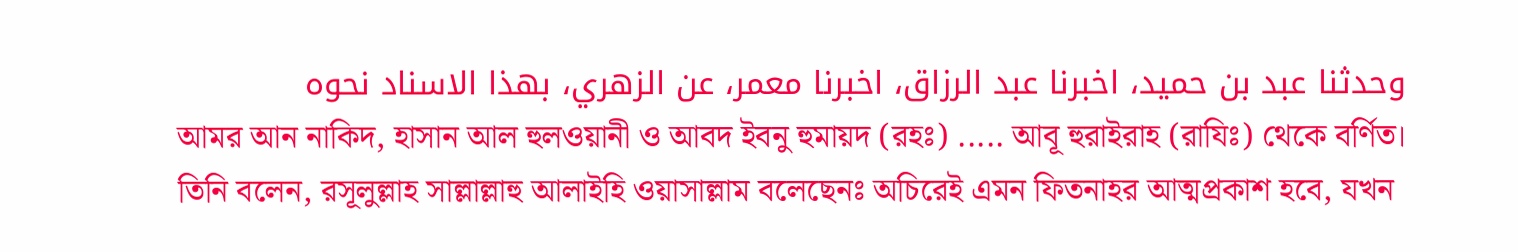وحدثنا عبد بن حميد، اخبرنا عبد الرزاق، اخبرنا معمر، عن الزهري، بهذا الاسناد نحوه
আমর আন নাকিদ, হাসান আল হুলওয়ানী ও আবদ ইবনু হুমায়দ (রহঃ) ..... আবূ হুরাইরাহ (রাযিঃ) থেকে বর্ণিত। তিনি বলেন, রসূলুল্লাহ সাল্লাল্লাহু আলাইহি ওয়াসাল্লাম বলেছেনঃ অচিরেই এমন ফিতনাহর আত্মপ্রকাশ হবে, যখন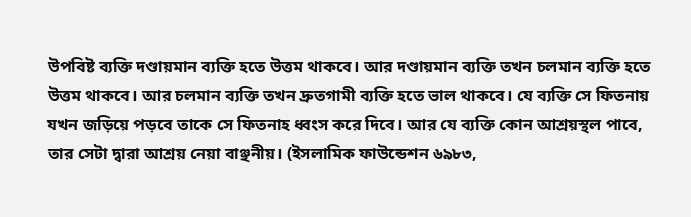উপবিষ্ট ব্যক্তি দণ্ডায়মান ব্যক্তি হতে উত্তম থাকবে। আর দণ্ডায়মান ব্যক্তি তখন চলমান ব্যক্তি হতে উত্তম থাকবে। আর চলমান ব্যক্তি তখন দ্রুতগামী ব্যক্তি হতে ভাল থাকবে। যে ব্যক্তি সে ফিতনায় যখন জড়িয়ে পড়বে তাকে সে ফিতনাহ ধ্বংস করে দিবে। আর যে ব্যক্তি কোন আশ্রয়স্থল পাবে, তার সেটা দ্বারা আশ্রয় নেয়া বাঞ্ছনীয়। (ইসলামিক ফাউন্ডেশন ৬৯৮৩,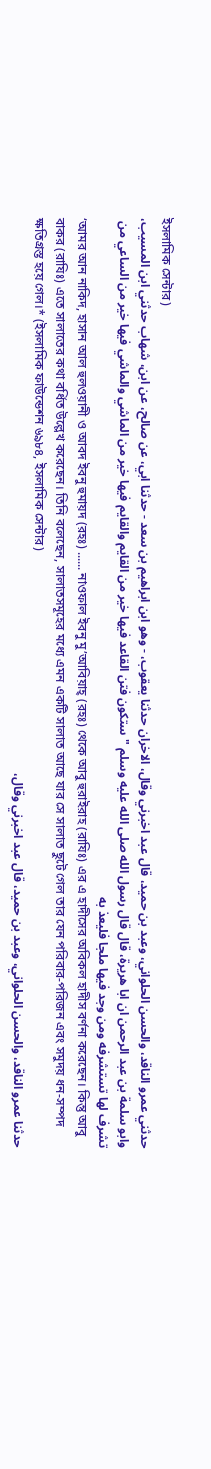ইসলামিক সেন্টার)
حدثني عمرو الناقد، والحسن الحلواني، وعبد بن حميد، قال عبد اخبرني وقال، الاخران حدثنا يعقوب، - وهو ابن ابراهيم بن سعد - حدثنا ابي، عن صالح، عن ابن، شهاب حدثني ابن المسيب، وابو سلمة بن عبد الرحمن ان ابا هريرة، قال قال رسول الله صلى الله عليه وسلم " ستكون فتن القاعد فيها خير من القايم والقايم فيها خير من الماشي والماشي فيها خير من الساعي من تشرف لها تستشرفه ومن وجد فيها ملجا فليعذ به
‘আমর আন নাকিদ, হাসান আল হুলওয়ানী ও আবদ ইবনু হুমায়দ (রহঃ) ...... নাওফাল ইবনু মু’আবিয়াহ্ (রহঃ) থেকে আবু হুরাইরাহ (রাযিঃ) এর এ হাদীসের অবিকল হাদীস বর্ণনা করেছেন। কিন্তু আবু বাকর (রাযিঃ) এতে সালাতের কথা বর্ধিত উল্লেখ করেছেন। তিনি বলেছেন, সালাতসমূহের মধ্যে এমন একটি সালাত আছে যার সে সালাত ছুটে গেল তার যেন পরিবার-পরিজন এবং সমুদয় ধন-সম্পদ ক্ষতিগ্রস্ত হয়ে গেল।* (ইসলামিক ফাউন্ডেশন ৬৯৮৪, ইসলামিক সেন্টার)
حدثنا عمرو الناقد، والحسن الحلواني، وعبد بن حميد، قال عبد اخبرني وقال،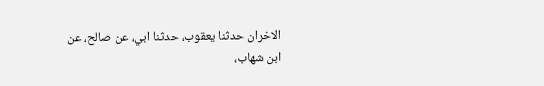الاخران حدثنا يعقوب، حدثنا ابي، عن صالح، عن ابن شهاب،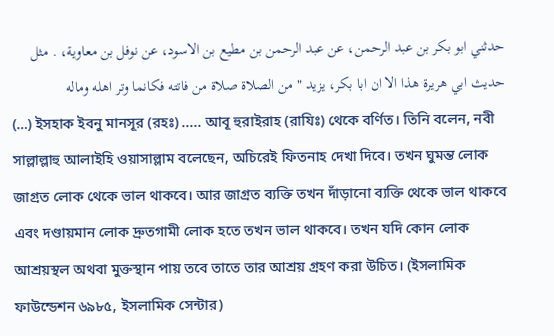حدثني ابو بكر بن عبد الرحمن، عن عبد الرحمن بن مطيع بن الاسود، عن نوفل بن معاوية، . مثل حديث ابي هريرة هذا الا ان ابا بكر، يزيد " من الصلاة صلاة من فاتته فكانما وتر اهله وماله
(…) ইসহাক ইবনু মানসূর (রহঃ) ..... আবূ হুরাইরাহ (রাযিঃ) থেকে বর্ণিত। তিনি বলেন, নবী সাল্লাল্লাহু আলাইহি ওয়াসাল্লাম বলেছেন, অচিরেই ফিতনাহ দেখা দিবে। তখন ঘুমন্ত লোক জাগ্রত লোক থেকে ভাল থাকবে। আর জাগ্রত ব্যক্তি তখন দাঁড়ানো ব্যক্তি থেকে ভাল থাকবে এবং দণ্ডায়মান লোক দ্রুতগামী লোক হতে তখন ভাল থাকবে। তখন যদি কোন লোক আশ্রয়স্থল অথবা মুক্তস্থান পায় তবে তাতে তার আশ্রয় গ্রহণ করা উচিত। (ইসলামিক ফাউন্ডেশন ৬৯৮৫, ইসলামিক সেন্টার)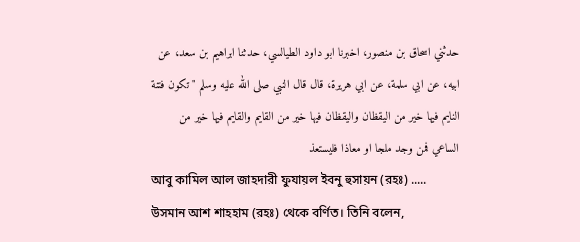حدثني اسحاق بن منصور، اخبرنا ابو داود الطيالسي، حدثنا ابراهيم بن سعد، عن ابيه، عن ابي سلمة، عن ابي هريرة، قال قال النبي صلى الله عليه وسلم " تكون فتنة النايم فيها خير من اليقظان واليقظان فيها خير من القايم والقايم فيها خير من الساعي فمن وجد ملجا او معاذا فليستعذ
আবু কামিল আল জাহদারী ফুযায়ল ইবনু হুসায়ন (রহঃ) ..... উসমান আশ শাহহাম (রহঃ) থেকে বর্ণিত। তিনি বলেন,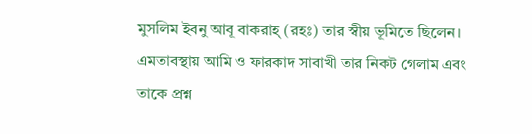মুসলিম ইবনু আবূ বাকরাহ্ (রহঃ) তার স্বীয় ভূমিতে ছিলেন। এমতাবস্থায় আমি ও ফারকাদ সাবাখী তার নিকট গেলাম এবং তাকে প্রশ্ন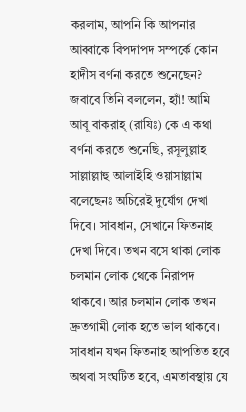করলাম, আপনি কি আপনার আব্বাকে বিপদাপদ সম্পর্কে কোন হাদীস বর্ণনা করতে শুনেছেন? জবাবে তিনি বললেন, হ্যাঁ! আমি আবূ বাকরাহ্ (রাযিঃ) কে এ কথা বর্ণনা করতে শুনেছি, রসূলুল্লাহ সাল্লাল্লাহু আলাইহি ওয়াসাল্লাম বলেছেনঃ অচিরেই দুর্যোগ দেখা দিবে। সাবধান, সেখানে ফিতনাহ দেখা দিবে। তখন বসে থাকা লোক চলমান লোক থেকে নিরাপদ থাকবে। আর চলমান লোক তখন দ্রুতগামী লোক হতে ভাল থাকবে। সাবধান যখন ফিতনাহ আপতিত হবে অথবা সংঘটিত হবে, এমতাবস্থায় যে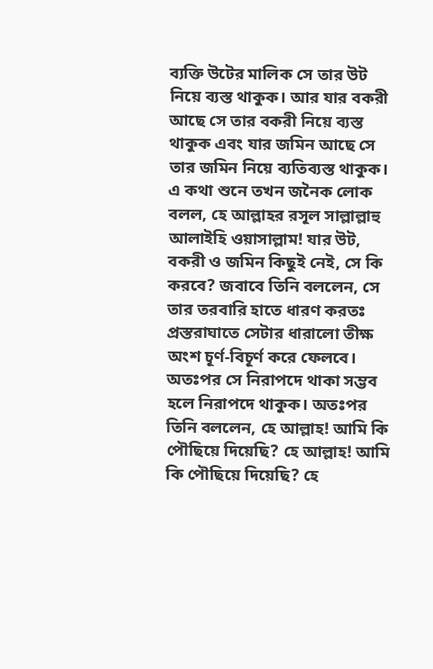ব্যক্তি উটের মালিক সে তার উট নিয়ে ব্যস্ত থাকুক। আর যার বকরী আছে সে তার বকরী নিয়ে ব্যস্ত থাকুক এবং যার জমিন আছে সে তার জমিন নিয়ে ব্যতিব্যস্ত থাকুক। এ কথা শুনে তখন জনৈক লোক বলল, হে আল্লাহর রসূল সাল্লাল্লাহু আলাইহি ওয়াসাল্লাম! যার উট, বকরী ও জমিন কিছুই নেই, সে কি করবে? জবাবে তিনি বললেন, সে তার তরবারি হাতে ধারণ করতঃ প্রস্তরাঘাতে সেটার ধারালো তীক্ষ অংশ চূর্ণ-বিচূর্ণ করে ফেলবে। অতঃপর সে নিরাপদে থাকা সম্ভব হলে নিরাপদে থাকুক। অতঃপর তিনি বললেন, হে আল্লাহ! আমি কি পৌছিয়ে দিয়েছি? হে আল্লাহ! আমি কি পৌছিয়ে দিয়েছি? হে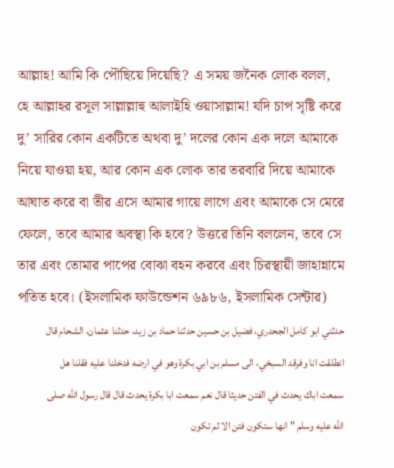আল্লাহ! আমি কি পৌছিয়ে দিয়েছি? এ সময় জনৈক লোক বলল, হে আল্লাহর রসূল সাল্লাল্লাহু আলাইহি ওয়াসাল্লাম! যদি চাপ সৃষ্টি করে দু’ সারির কোন একটিতে অথবা দু’ দলের কোন এক দলে আমাকে নিয়ে যাওয়া হয়, আর কোন এক লোক তার তরবারি দিয়ে আমাকে আঘাত করে বা তীর এসে আমার গায়ে লাগে এবং আমাকে সে মেরে ফেলে, তবে আমার অবস্থা কি হবে? উত্তরে তিনি বললেন, তবে সে তার এবং তোমার পাপের বোঝা বহন করবে এবং চিরস্থায়ী জাহান্নামে পতিত হবে। (ইসলামিক ফাউন্ডেশন ৬৯৮৬, ইসলামিক সেন্টার)
حدثني ابو كامل الجحدري، فضيل بن حسين حدثنا حماد بن زيد، حدثنا عثمان، الشحام قال انطلقت انا وفرقد السبخي، الى مسلم بن ابي بكرة وهو في ارضه فدخلنا عليه فقلنا هل سمعت اباك يحدث في الفتن حديثا قال نعم سمعت ابا بكرة يحدث قال قال رسول الله صلى الله عليه وسلم " انها ستكون فتن الا ثم تكون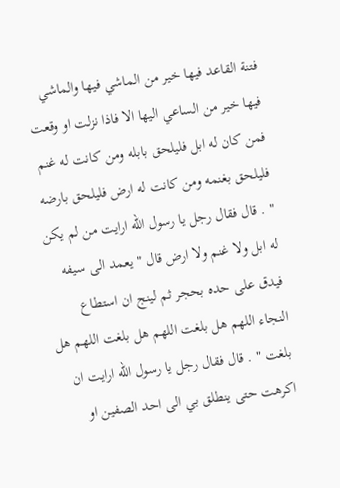فتنة القاعد فيها خير من الماشي فيها والماشي فيها خير من الساعي اليها الا فاذا نزلت او وقعت فمن كان له ابل فليلحق بابله ومن كانت له غنم فليلحق بغنمه ومن كانت له ارض فليلحق بارضه " . قال فقال رجل يا رسول الله ارايت من لم يكن له ابل ولا غنم ولا ارض قال " يعمد الى سيفه فيدق على حده بحجر ثم لينج ان استطاع النجاء اللهم هل بلغت اللهم هل بلغت اللهم هل بلغت " . قال فقال رجل يا رسول الله ارايت ان اكرهت حتى ينطلق بي الى احد الصفين او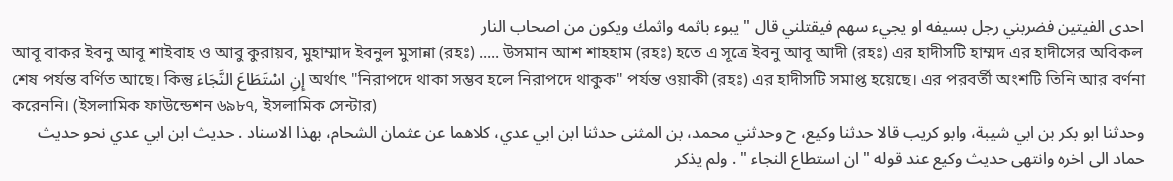احدى الفيتين فضربني رجل بسيفه او يجيء سهم فيقتلني قال " يبوء باثمه واثمك ويكون من اصحاب النار
আবূ বাকর ইবনু আবূ শাইবাহ ও আবু কুরায়ব, মুহাম্মাদ ইবনুল মুসান্না (রহঃ) ..... উসমান আশ শাহহাম (রহঃ) হতে এ সূত্রে ইবনু আবূ আদী (রহঃ) এর হাদীসটি হাম্মদ এর হাদীসের অবিকল শেষ পর্যন্ত বর্ণিত আছে। কিন্তু إِنِ اسْتَطَاعَ النَّجَاءَ অর্থাৎ "নিরাপদে থাকা সম্ভব হলে নিরাপদে থাকুক" পর্যন্ত ওয়াকী (রহঃ) এর হাদীসটি সমাপ্ত হয়েছে। এর পরবর্তী অংশটি তিনি আর বর্ণনা করেননি। (ইসলামিক ফাউন্ডেশন ৬৯৮৭, ইসলামিক সেন্টার)
وحدثنا ابو بكر بن ابي شيبة، وابو كريب قالا حدثنا وكيع، ح وحدثني محمد، بن المثنى حدثنا ابن ابي عدي، كلاهما عن عثمان الشحام، بهذا الاسناد . حديث ابن ابي عدي نحو حديث حماد الى اخره وانتهى حديث وكيع عند قوله " ان استطاع النجاء " . ولم يذكر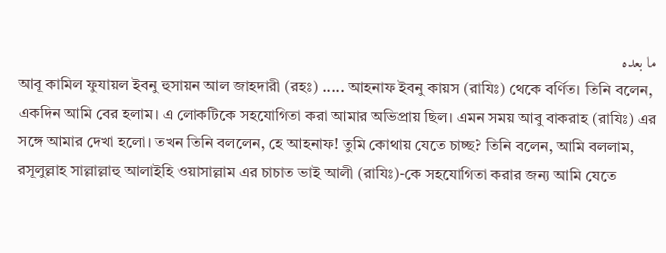ما بعده
আবূ কামিল ফুযায়ল ইবনু হুসায়ন আল জাহদারী (রহঃ) ..... আহনাফ ইবনু কায়স (রাযিঃ) থেকে বর্ণিত। তিনি বলেন, একদিন আমি বের হলাম। এ লোকটিকে সহযোগিতা করা আমার অভিপ্রায় ছিল। এমন সময় আবু বাকরাহ (রাযিঃ) এর সঙ্গে আমার দেখা হলো। তখন তিনি বললেন, হে আহনাফ! তুমি কোথায় যেতে চাচ্ছ? তিনি বলেন, আমি বললাম, রসূলুল্লাহ সাল্লাল্লাহু আলাইহি ওয়াসাল্লাম এর চাচাত ভাই আলী (রাযিঃ)-কে সহযোগিতা করার জন্য আমি যেতে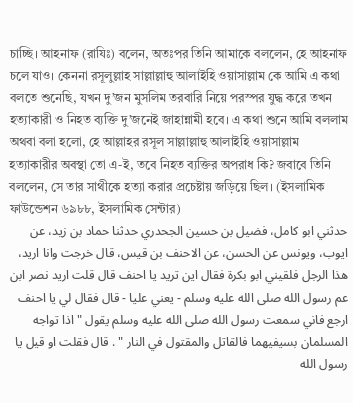চাচ্ছি। আহনাফ (রাযিঃ) বলেন, অতঃপর তিনি আমাকে বললেন, হে আহনাফ চলে যাও। কেননা রসূলুল্লাহ সাল্লাল্লাহু আলাইহি ওয়াসাল্লাম কে আমি এ কথা বলতে শুনেছি, যখন দু’জন মুসলিম তরবারি নিয়ে পরস্পর যুদ্ধ করে তখন হত্যাকারী ও নিহত ব্যক্তি দু’জনেই জাহান্নামী হবে। এ কথা শুনে আমি বললাম অথবা বলা হলো, হে আল্লাহর রসূল সাল্লাল্লাহু আলাইহি ওয়াসাল্লাম হত্যাকারীর অবস্থা তো এ-ই, তবে নিহত ব্যক্তির অপরাধ কি? জবাবে তিনি বললেন, সে তার সাথীকে হত্যা করার প্রচেষ্টায় জড়িয়ে ছিল। (ইসলামিক ফাউন্ডেশন ৬৯৮৮, ইসলামিক সেন্টার)
حدثني ابو كامل، فضيل بن حسين الجحدري حدثنا حماد بن زيد، عن ايوب، ويونس عن الحسن، عن الاحنف بن قيس، قال خرجت وانا اريد، هذا الرجل فلقيني ابو بكرة فقال اين تريد يا احنف قال قلت اريد نصر ابن عم رسول الله صلى الله عليه وسلم - يعني عليا - قال فقال لي يا احنف ارجع فاني سمعت رسول الله صلى الله عليه وسلم يقول " اذا تواجه المسلمان بسيفيهما فالقاتل والمقتول في النار " . قال فقلت او قيل يا رسول الله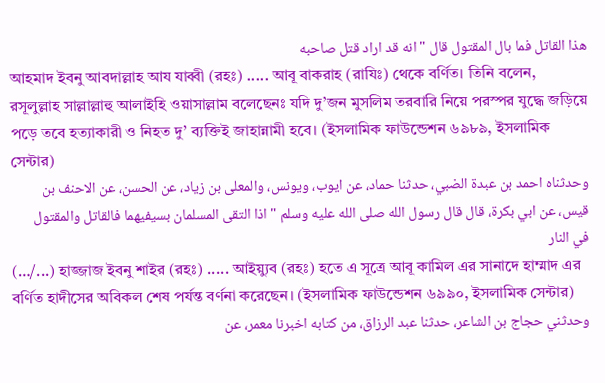هذا القاتل فما بال المقتول قال " انه قد اراد قتل صاحبه
আহমাদ ইবনু আবদাল্লাহ আয যাব্বী (রহঃ) ..... আবূ বাকরাহ (রাযিঃ) থেকে বর্ণিত। তিনি বলেন, রসূলুল্লাহ সাল্লাল্লাহু আলাইহি ওয়াসাল্লাম বলেছেনঃ যদি দু’জন মুসলিম তরবারি নিয়ে পরস্পর যুদ্ধে জড়িয়ে পড়ে তবে হত্যাকারী ও নিহত দু’ ব্যক্তিই জাহান্নামী হবে। (ইসলামিক ফাউন্ডেশন ৬৯৮৯, ইসলামিক সেন্টার)
وحدثناه احمد بن عبدة الضبي، حدثنا حماد، عن ايوب، ويونس، والمعلى بن زياد، عن الحسن، عن الاحنف بن قيس، عن ابي بكرة، قال قال رسول الله صلى الله عليه وسلم " اذا التقى المسلمان بسيفيهما فالقاتل والمقتول في النار
(…/...) হাজ্জাজ ইবনু শাইর (রহঃ) ..... আইয়্যুব (রহঃ) হতে এ সূত্রে আবূ কামিল এর সানাদে হাম্মাদ এর বর্ণিত হাদীসের অবিকল শেষ পর্যন্ত বর্ণনা করেছেন। (ইসলামিক ফাউন্ডেশন ৬৯৯০, ইসলামিক সেন্টার)
وحدثني حجاج بن الشاعر، حدثنا عبد الرزاق، من كتابه اخبرنا معمر، عن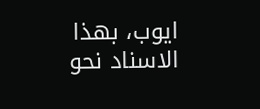ايوب، بهذا الاسناد نحو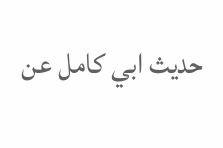حديث ابي كامل عن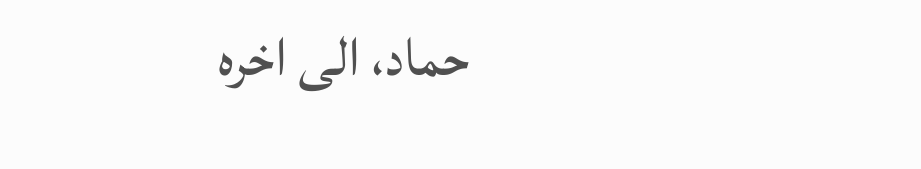حماد، الى اخره